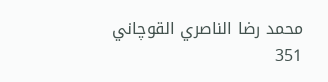محمد رضا الناصري القوچاني
351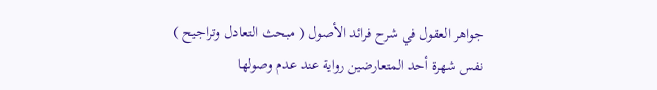جواهر العقول في شرح فرائد الأصول ( مبحث التعادل وتراجيح )
نفس شهرة أحد المتعارضين رواية عند عدم وصولها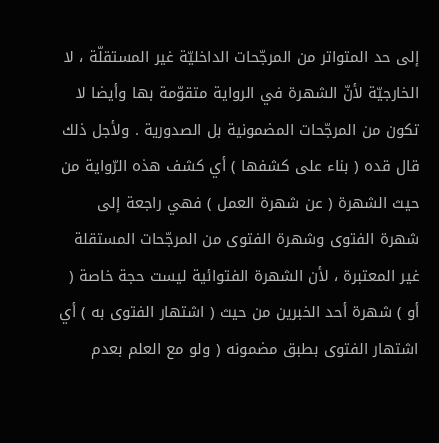إلى حد المتواتر من المرجّحات الداخليّة غير المستقلّة ، لا الخارجيّة لأنّ الشهرة في الرواية متقوّمة بها وأيضا لا تكون من المرجّحات المضمونية بل الصدورية . ولأجل ذلك قال قده ( بناء على كشفها ) أي كشف هذه الرّواية من حيث الشهرة ( عن شهرة العمل ) فهي راجعة إلى شهرة الفتوى وشهرة الفتوى من المرجّحات المستقلة غير المعتبرة ، لأن الشهرة الفتوائية ليست حجة خاصة ( أو ) شهرة أحد الخبرين من حيث ( اشتهار الفتوى به ) أي اشتهار الفتوى بطبق مضمونه ( ولو مع العلم بعدم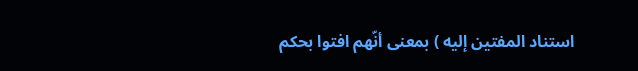استناد المفتين إليه ) بمعنى أنّهم افتوا بحكم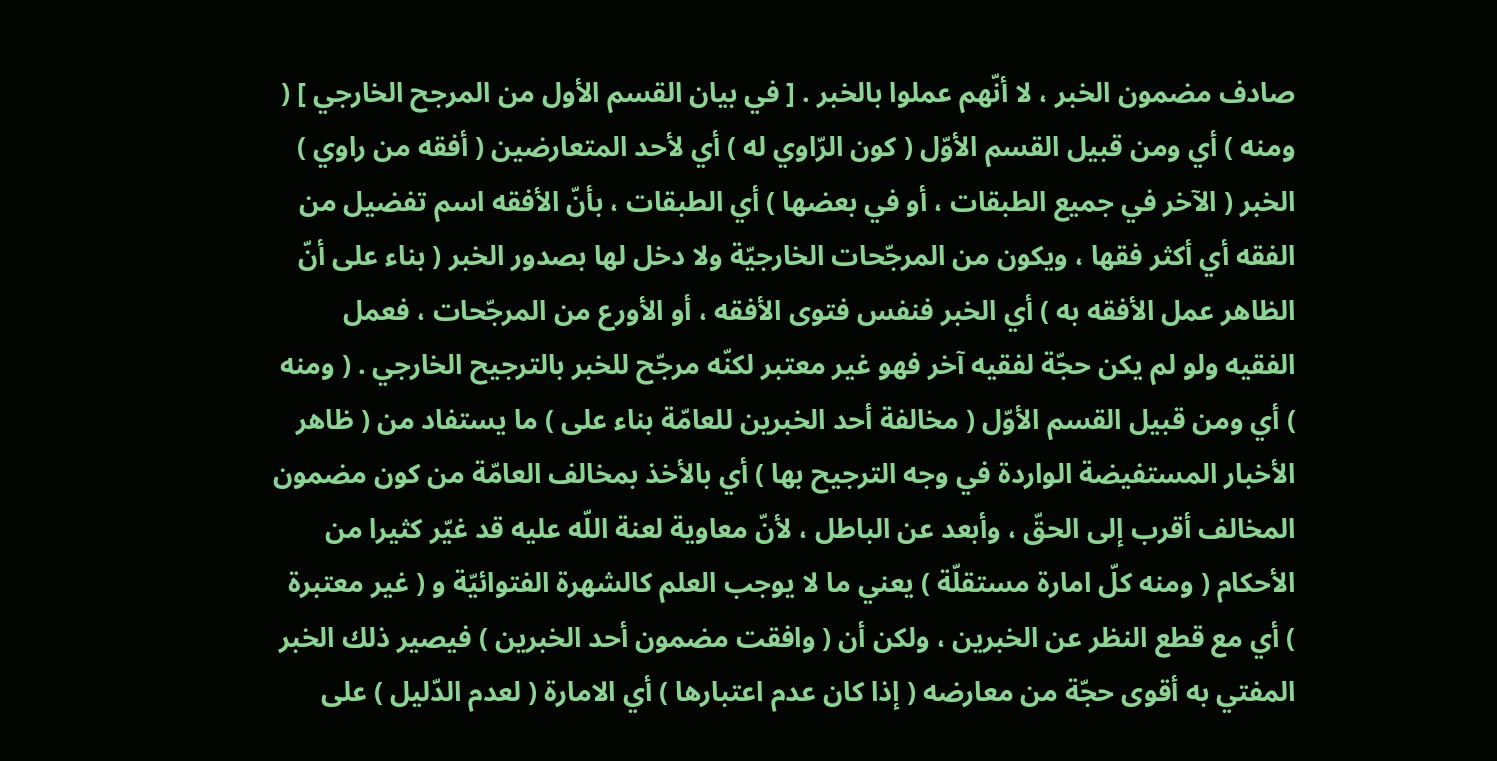صادف مضمون الخبر ، لا أنّهم عملوا بالخبر . [ في بيان القسم الأول من المرجح الخارجي ] ( ومنه ) أي ومن قبيل القسم الأوّل ( كون الرّاوي له ) أي لأحد المتعارضين ( أفقه من راوي ) الخبر ( الآخر في جميع الطبقات ، أو في بعضها ) أي الطبقات ، بأنّ الأفقه اسم تفضيل من الفقه أي أكثر فقها ، ويكون من المرجّحات الخارجيّة ولا دخل لها بصدور الخبر ( بناء على أنّ الظاهر عمل الأفقه به ) أي الخبر فنفس فتوى الأفقه ، أو الأورع من المرجّحات ، فعمل الفقيه ولو لم يكن حجّة لفقيه آخر فهو غير معتبر لكنّه مرجّح للخبر بالترجيح الخارجي . ( ومنه ) أي ومن قبيل القسم الأوّل ( مخالفة أحد الخبرين للعامّة بناء على ) ما يستفاد من ( ظاهر الأخبار المستفيضة الواردة في وجه الترجيح بها ) أي بالأخذ بمخالف العامّة من كون مضمون المخالف أقرب إلى الحقّ ، وأبعد عن الباطل ، لأنّ معاوية لعنة اللّه عليه قد غيّر كثيرا من الأحكام ( ومنه كلّ امارة مستقلّة ) يعني ما لا يوجب العلم كالشهرة الفتوائيّة و ( غير معتبرة ) أي مع قطع النظر عن الخبرين ، ولكن أن ( وافقت مضمون أحد الخبرين ) فيصير ذلك الخبر المفتي به أقوى حجّة من معارضه ( إذا كان عدم اعتبارها ) أي الامارة ( لعدم الدّليل ) على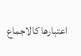اعتبارها كالاجماع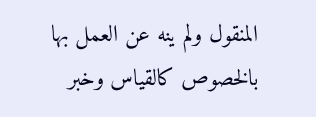المنقول ولم ينه عن العمل بها بالخصوص كالقياس وخبر